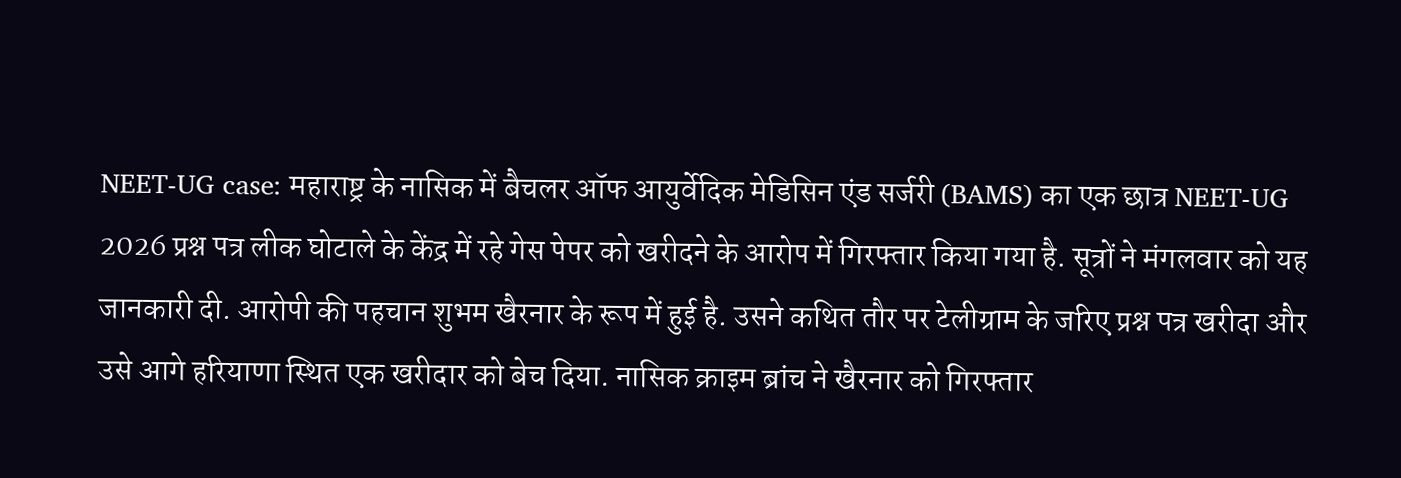NEET-UG case: महाराष्ट्र के नासिक में बैचलर ऑफ आयुर्वेदिक मेडिसिन एंड सर्जरी (BAMS) का एक छात्र NEET-UG 2026 प्रश्न पत्र लीक घोटाले के केंद्र में रहे गेस पेपर को खरीदने के आरोप में गिरफ्तार किया गया है. सूत्रों ने मंगलवार को यह जानकारी दी. आरोपी की पहचान शुभम खैरनार के रूप में हुई है. उसने कथित तौर पर टेलीग्राम के जरिए प्रश्न पत्र खरीदा और उसे आगे हरियाणा स्थित एक खरीदार को बेच दिया. नासिक क्राइम ब्रांच ने खैरनार को गिरफ्तार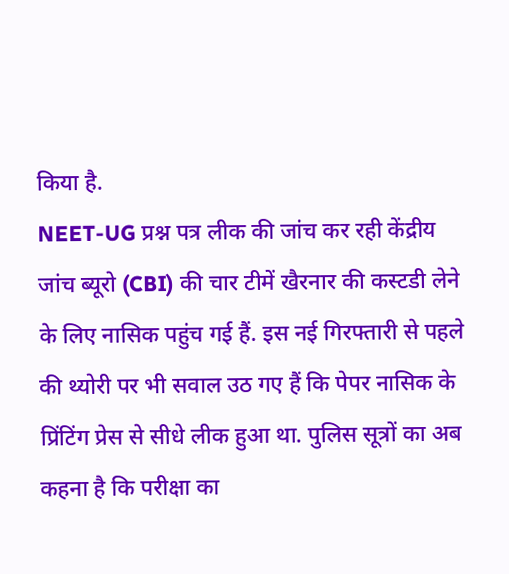किया है.
NEET-UG प्रश्न पत्र लीक की जांच कर रही केंद्रीय जांच ब्यूरो (CBI) की चार टीमें खैरनार की कस्टडी लेने के लिए नासिक पहुंच गई हैं. इस नई गिरफ्तारी से पहले की थ्योरी पर भी सवाल उठ गए हैं कि पेपर नासिक के प्रिंटिंग प्रेस से सीधे लीक हुआ था. पुलिस सूत्रों का अब कहना है कि परीक्षा का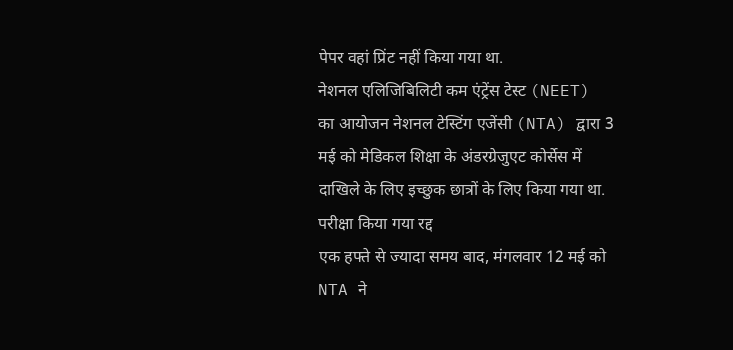पेपर वहां प्रिंट नहीं किया गया था.
नेशनल एलिजिबिलिटी कम एंट्रेंस टेस्ट (NEET) का आयोजन नेशनल टेस्टिंग एजेंसी (NTA) द्वारा 3 मई को मेडिकल शिक्षा के अंडरग्रेजुएट कोर्सेस में दाखिले के लिए इच्छुक छात्रों के लिए किया गया था.
परीक्षा किया गया रद्द
एक हफ्ते से ज्यादा समय बाद, मंगलवार 12 मई को NTA ने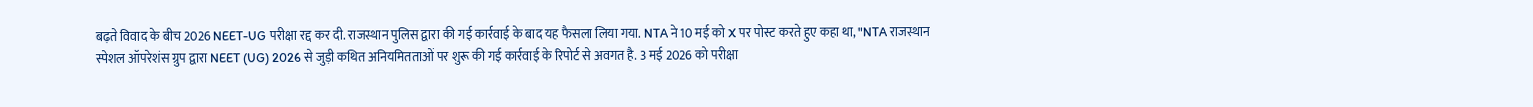बढ़ते विवाद के बीच 2026 NEET-UG परीक्षा रद्द कर दी. राजस्थान पुलिस द्वारा की गई कार्रवाई के बाद यह फैसला लिया गया. NTA ने 10 मई को X पर पोस्ट करते हुए कहा था, "NTA राजस्थान स्पेशल ऑपरेशंस ग्रुप द्वारा NEET (UG) 2026 से जुड़ी कथित अनियमितताओं पर शुरू की गई कार्रवाई के रिपोर्ट से अवगत है. 3 मई 2026 को परीक्षा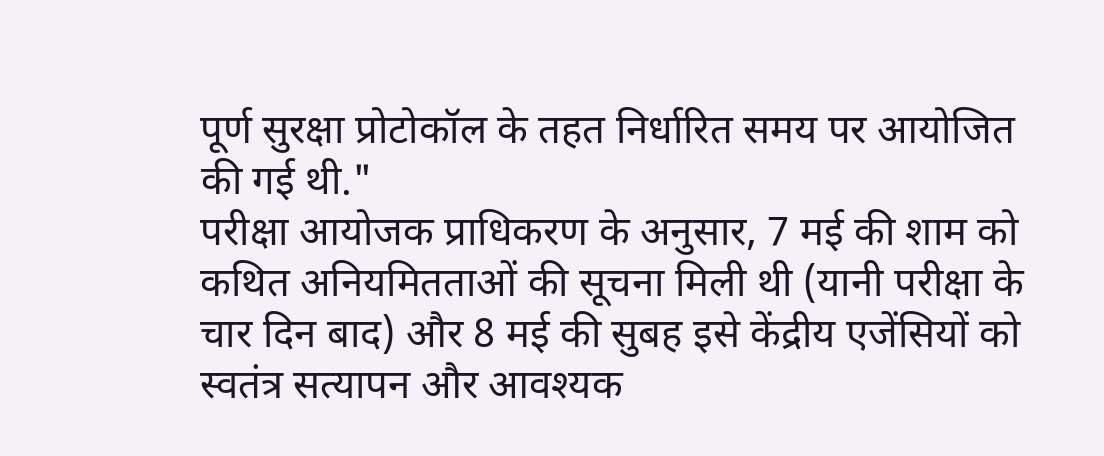पूर्ण सुरक्षा प्रोटोकॉल के तहत निर्धारित समय पर आयोजित की गई थी."
परीक्षा आयोजक प्राधिकरण के अनुसार, 7 मई की शाम को कथित अनियमितताओं की सूचना मिली थी (यानी परीक्षा के चार दिन बाद) और 8 मई की सुबह इसे केंद्रीय एजेंसियों को स्वतंत्र सत्यापन और आवश्यक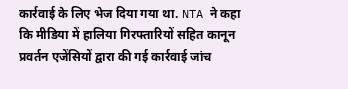कार्रवाई के लिए भेज दिया गया था. NTA ने कहा कि मीडिया में हालिया गिरफ्तारियों सहित कानून प्रवर्तन एजेंसियों द्वारा की गई कार्रवाई जांच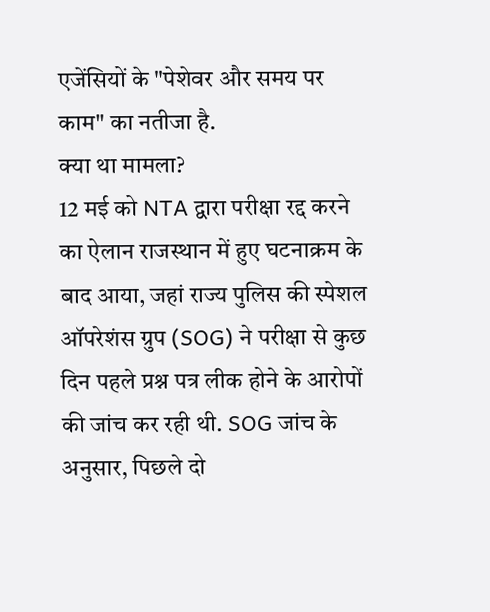एजेंसियों के "पेशेवर और समय पर काम" का नतीजा है.
क्या था मामला?
12 मई को NTA द्वारा परीक्षा रद्द करने का ऐलान राजस्थान में हुए घटनाक्रम के बाद आया, जहां राज्य पुलिस की स्पेशल ऑपरेशंस ग्रुप (SOG) ने परीक्षा से कुछ दिन पहले प्रश्न पत्र लीक होने के आरोपों की जांच कर रही थी. SOG जांच के अनुसार, पिछले दो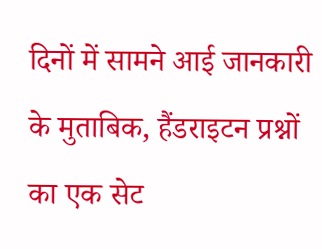दिनों में सामने आई जानकारी के मुताबिक, हैंडराइटन प्रश्नों का एक सेट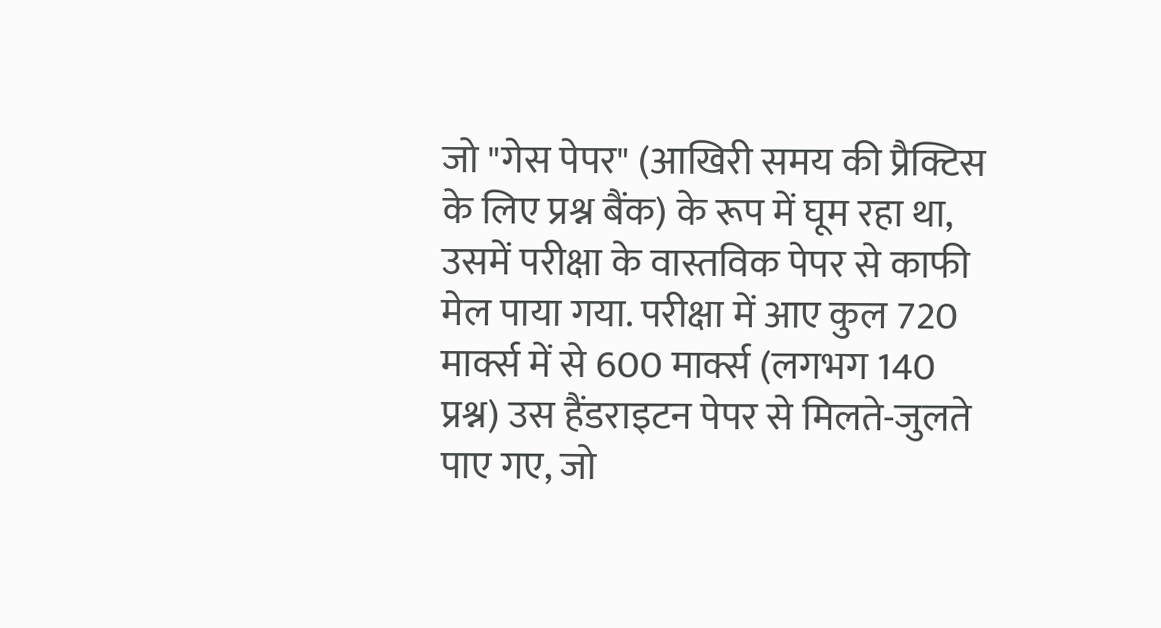जो "गेस पेपर" (आखिरी समय की प्रैक्टिस के लिए प्रश्न बैंक) के रूप में घूम रहा था, उसमें परीक्षा के वास्तविक पेपर से काफी मेल पाया गया. परीक्षा में आए कुल 720 मार्क्स में से 600 मार्क्स (लगभग 140 प्रश्न) उस हैंडराइटन पेपर से मिलते-जुलते पाए गए, जो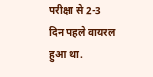परीक्षा से 2-3 दिन पहले वायरल हुआ था.